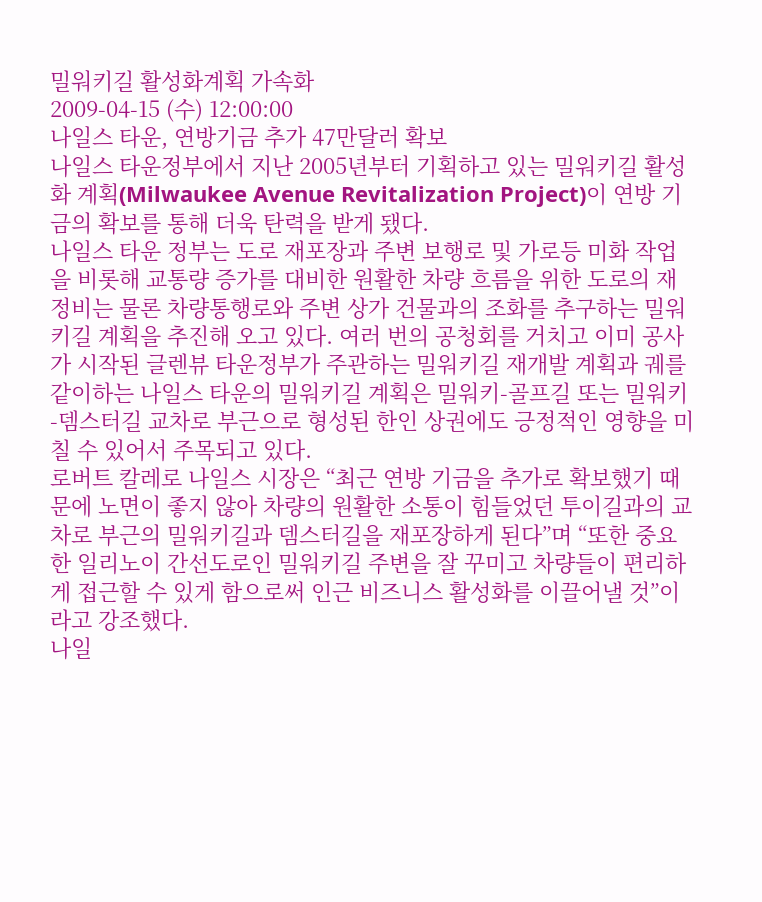밀워키길 활성화계획 가속화
2009-04-15 (수) 12:00:00
나일스 타운, 연방기금 추가 47만달러 확보
나일스 타운정부에서 지난 2005년부터 기획하고 있는 밀워키길 활성화 계획(Milwaukee Avenue Revitalization Project)이 연방 기금의 확보를 통해 더욱 탄력을 받게 됐다.
나일스 타운 정부는 도로 재포장과 주변 보행로 및 가로등 미화 작업을 비롯해 교통량 증가를 대비한 원활한 차량 흐름을 위한 도로의 재정비는 물론 차량통행로와 주변 상가 건물과의 조화를 추구하는 밀워키길 계획을 추진해 오고 있다. 여러 번의 공청회를 거치고 이미 공사가 시작된 글렌뷰 타운정부가 주관하는 밀워키길 재개발 계획과 궤를 같이하는 나일스 타운의 밀워키길 계획은 밀워키-골프길 또는 밀워키-뎀스터길 교차로 부근으로 형성된 한인 상권에도 긍정적인 영향을 미칠 수 있어서 주목되고 있다.
로버트 칼레로 나일스 시장은 “최근 연방 기금을 추가로 확보했기 때문에 노면이 좋지 않아 차량의 원활한 소통이 힘들었던 투이길과의 교차로 부근의 밀워키길과 뎀스터길을 재포장하게 된다”며 “또한 중요한 일리노이 간선도로인 밀워키길 주변을 잘 꾸미고 차량들이 편리하게 접근할 수 있게 함으로써 인근 비즈니스 활성화를 이끌어낼 것”이라고 강조했다.
나일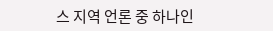스 지역 언론 중 하나인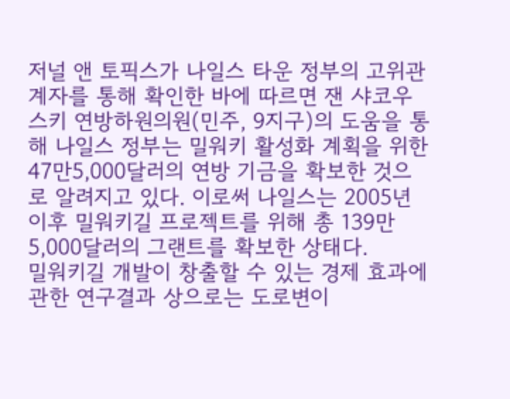저널 앤 토픽스가 나일스 타운 정부의 고위관계자를 통해 확인한 바에 따르면 잰 샤코우스키 연방하원의원(민주, 9지구)의 도움을 통해 나일스 정부는 밀워키 활성화 계획을 위한 47만5,000달러의 연방 기금을 확보한 것으로 알려지고 있다. 이로써 나일스는 2005년 이후 밀워키길 프로젝트를 위해 총 139만5,000달러의 그랜트를 확보한 상태다.
밀워키길 개발이 창출할 수 있는 경제 효과에 관한 연구결과 상으로는 도로변이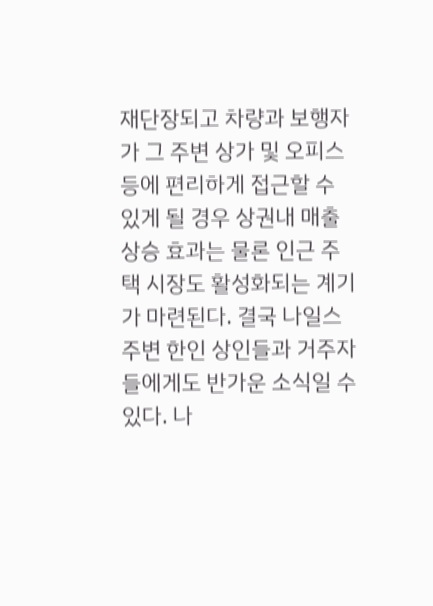재단장되고 차량과 보행자가 그 주변 상가 및 오피스 등에 편리하게 접근할 수 있게 될 경우 상권내 매출 상승 효과는 물론 인근 주택 시장도 활성화되는 계기가 마련된다. 결국 나일스 주변 한인 상인들과 거주자들에게도 반가운 소식일 수 있다. 나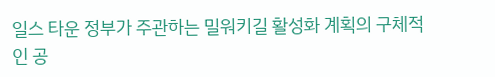일스 타운 정부가 주관하는 밀워키길 활성화 계획의 구체적인 공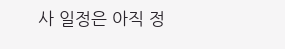사 일정은 아직 정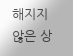해지지 않은 상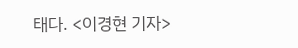태다. <이경현 기자>